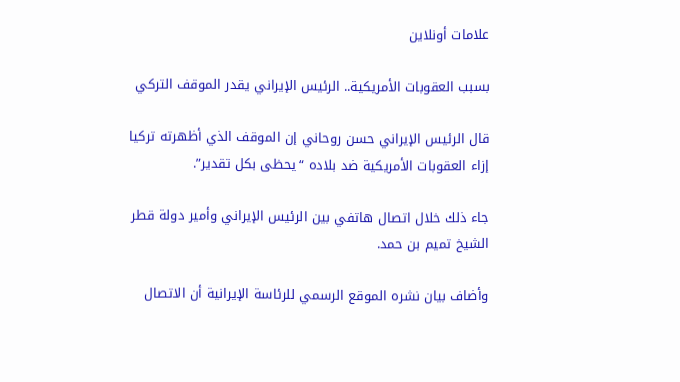علامات أونلاين

بسبب العقوبات الأمريكية.. الرئيس الإيراني يقدر الموقف التركي

قال الرئيس الإيراني حسن روحاني إن الموقف الذي أظهرته تركيا إزاء العقوبات الأمريكية ضد بلاده “يحظى بكل تقدير”.

جاء ذلك خلال اتصال هاتفي بين الرئيس الإيراني وأمير دولة قطر الشيخ تميم بن حمد.

وأضاف بيان نشره الموقع الرسمي للرئاسة الإيرانية أن الاتصال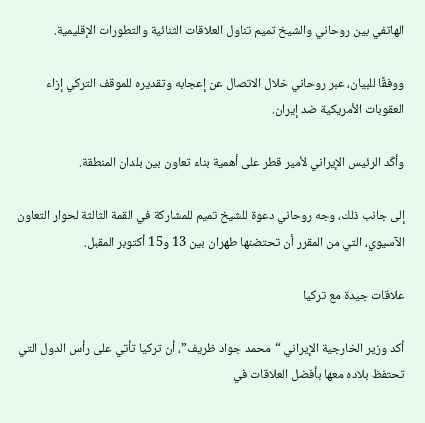الهاتفي بين روحاني والشيخ تميم تناول العلاقات الثنائية والتطورات الإقليمية.

ووفقًا للبيان، عبر روحاني خلال الاتصال عن إعجابه وتقديره للموقف التركي إزاء العقوبات الأمريكية ضد إيران.

وأكّد الرئيس الإيراني لأمير قطر على أهمية بناء تعاون بين بلدان المنطقة.

إلى جانب ذلك، وجه روحاني دعوة للشيخ تميم للمشاركة في القمة الثالثة لحوار التعاون الآسيوي، التي من المقرر أن تحتضنها طهران بين 13 و15 أكتوبر المقبل.

علاقات جيدة مع تركيا

أكد وزير الخارجية الإيراني “محمد جواد ظريف”، أن تركيا تأتي على رأس الدول التي تحتفظ بلاده معها بأفضل العلاقات في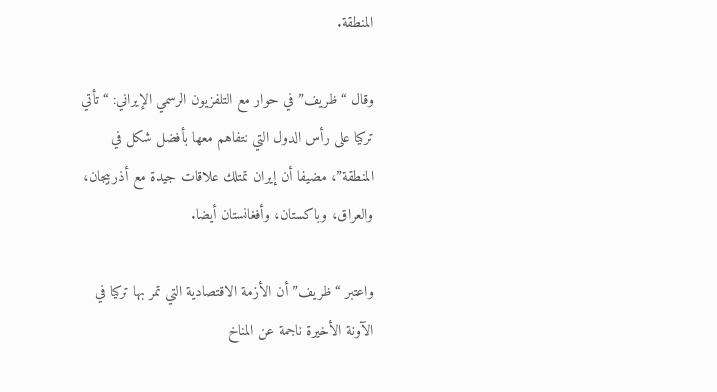المنطقة.

وقال “ظريف” في حوار مع التلفزيون الرسمي الإيراني: “تأتي تركيا على رأس الدول التي نتفاهم معها بأفضل شكل في المنطقة”، مضيفا أن إيران تمتلك علاقات جيدة مع أذربيجان، والعراق، وباكستان، وأفغانستان أيضا.

واعتبر “ظريف” أن الأزمة الاقتصادية التي تمر بها تركيا في الآونة الأخيرة ناجمة عن المناخ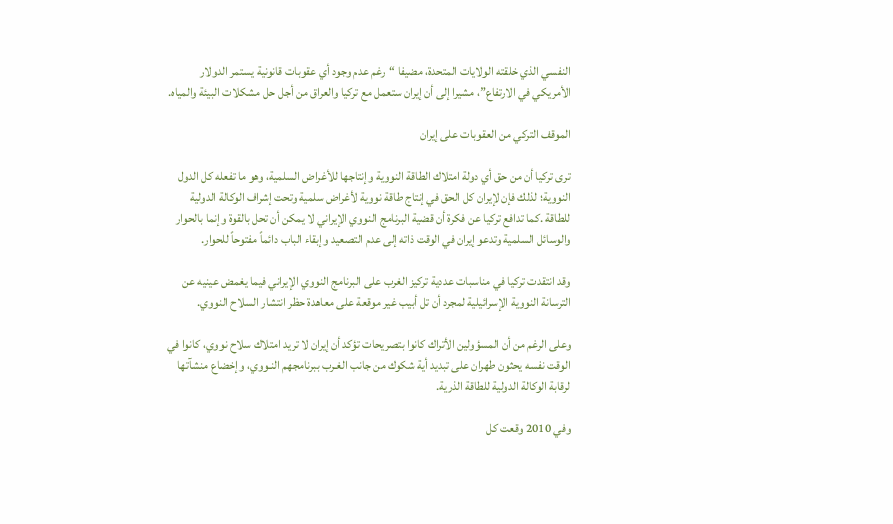النفسي الذي خلقته الولايات المتحدة، مضيفا “رغم عدم وجود أي عقوبات قانونية يستمر الدولار الأمريكي في الارتفاع”، مشيرا إلى أن إيران ستعمل مع تركيا والعراق من أجل حل مشكلات البيئة والمياه.

الموقف التركي من العقوبات على إيران

ترى تركيا أن من حق أي دولة امتلاك الطاقة النووية وإنتاجها للأغراض السلمية، وهو ما تفعله كل الدول النووية؛ لذلك فإن لإيران كل الحق في إنتاج طاقة نووية لأغراض سلمية وتحت إشراف الوكالة الدولية للطاقة .كما تدافع تركيا عن فكرة أن قضية البرنامج النووي الإيراني لا يمكن أن تحل بالقوة وإنما بالحوار والوسائل السلمية وتدعو إيران في الوقت ذاته إلى عدم التصعيد وإبقاء الباب دائماً مفتوحاً للحوار.

وقد انتقدت تركيا في مناسبات عددية تركيز الغرب على البرنامج النووي الإيراني فيما يغمض عينيه عن الترسانة النووية الإسرائيلية لمجرد أن تل أبيب غير موقعة على معاهدة حظر انتشار السلاح النووي.

وعلى الرغم من أن المسؤولين الأتراك كانوا بتصريحات تؤكد أن إيران لا تريد امتلاك سلاح نووي، كانوا في الوقت نفسه يحثون طهران على تبديد أية شكوك من جانب الغـرب ببرنامجهم النـووي، وإخضاع منشآتها لرقابة الوكالة الدولية للطاقة الذرية.

وفي 2010 وقعت كل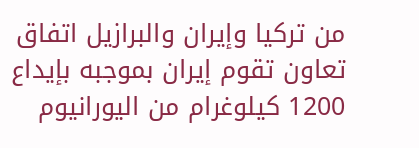من تركيا وإيران والبرازيل اتفاق تعاون تقوم إيران بموجبه بإيداع 1200 كيلوغرام من اليورانيوم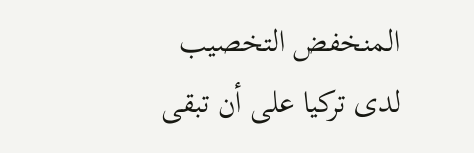المنخفض التخصيب لدى تركيا على أن تبقى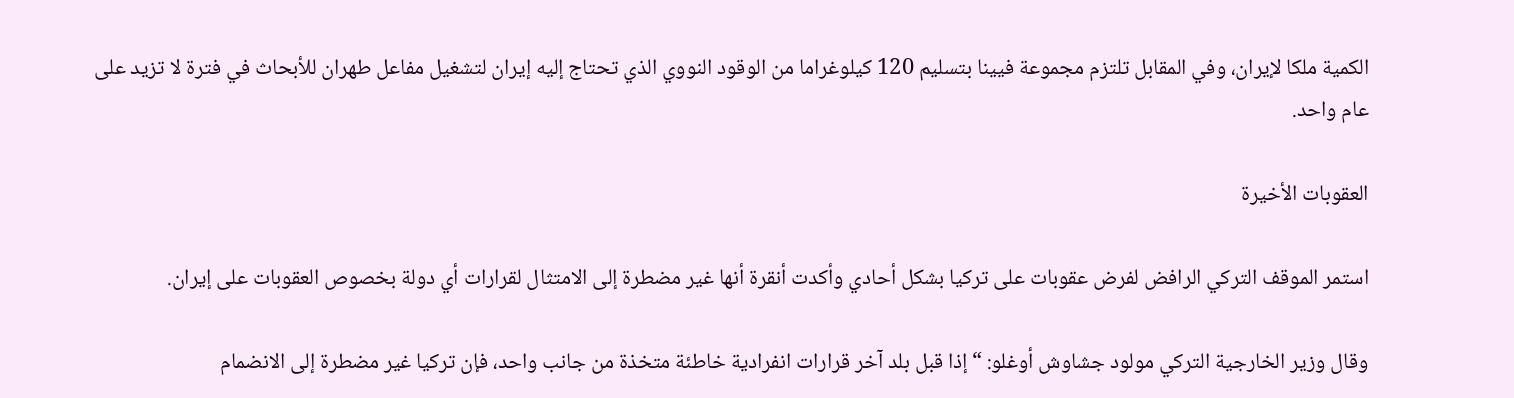الكمية ملكا لإيران، وفي المقابل تلتزم مجموعة فيينا بتسليم 120 كيلوغراما من الوقود النووي الذي تحتاج إليه إيران لتشغيل مفاعل طهران للأبحاث في فترة لا تزيد على عام واحد.

العقوبات الأخيرة

استمر الموقف التركي الرافض لفرض عقوبات على تركيا بشكل أحادي وأكدت أنقرة أنها غير مضطرة إلى الامتثال لقرارات أي دولة بخصوص العقوبات على إيران.

وقال وزير الخارجية التركي مولود جشاوش أوغلو: “إذا قبل بلد آخر قرارات انفرادية خاطئة متخذة من جانب واحد، فإن تركيا غير مضطرة إلى الانضمام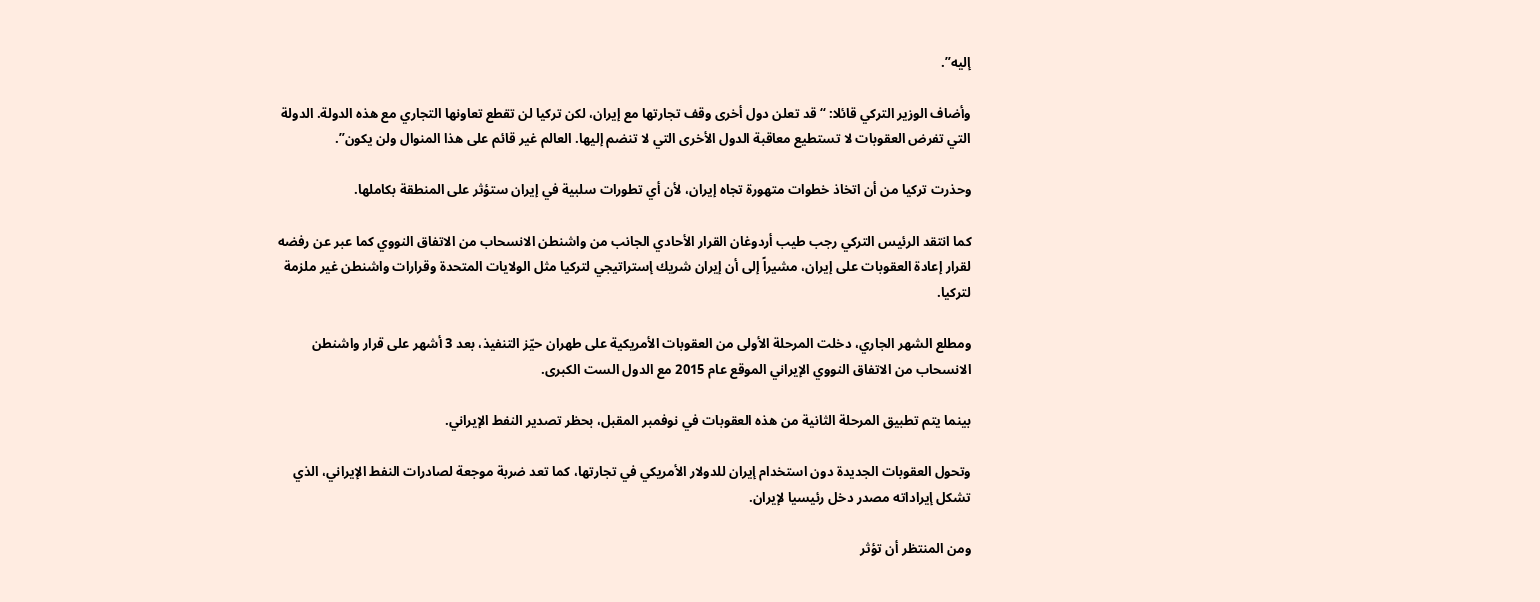إليه”.

وأضاف الوزير التركي قائلا: “قد تعلن دول أخرى وقف تجارتها مع إيران، لكن تركيا لن تقطع تعاونها التجاري مع هذه الدولة. الدولة التي تفرض العقوبات لا تستطيع معاقبة الدول الأخرى التي لا تنضم إليها. العالم غير قائم على هذا المنوال ولن يكون”.

وحذرت تركيا من أن اتخاذ خطوات متهورة تجاه إيران، لأن أي تطورات سلبية في إيران ستؤثر على المنطقة بكاملها.

كما انتقد الرئيس التركي رجب طيب أردوغان القرار الأحادي الجانب من واشنطن الانسحاب من الاتفاق النووي كما عبر عن رفضه لقرار إعادة العقوبات على إيران، مشيراً إلى أن إيران شريك إستراتيجي لتركيا مثل الولايات المتحدة وقرارات واشنطن غير ملزمة لتركيا.

ومطلع الشهر الجاري، دخلت المرحلة الأولى من العقوبات الأمريكية على طهران حيّز التنفيذ، بعد 3 أشهر على قرار واشنطن الانسحاب من الاتفاق النووي الإيراني الموقع عام 2015 مع الدول الست الكبرى.

بينما يتم تطبيق المرحلة الثانية من هذه العقوبات في نوفمبر المقبل، بحظر تصدير النفط الإيراني.

وتحول العقوبات الجديدة دون استخدام إيران للدولار الأمريكي في تجارتها، كما تعد ضربة موجعة لصادرات النفط الإيراني، الذي تشكل إيراداته مصدر دخل رئيسيا لإيران.

ومن المنتظر أن تؤثر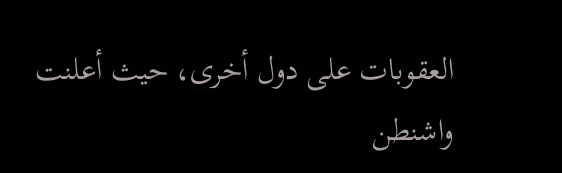العقوبات على دول أخرى، حيث أعلنت واشنطن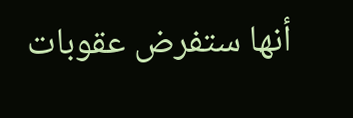أنها ستفرض عقوبات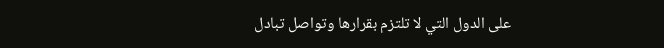على الدول التي لا تلتزم بقرارها وتواصل تبادل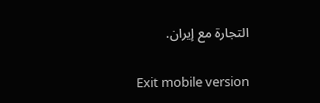التجارة مع إيران.

Exit mobile version